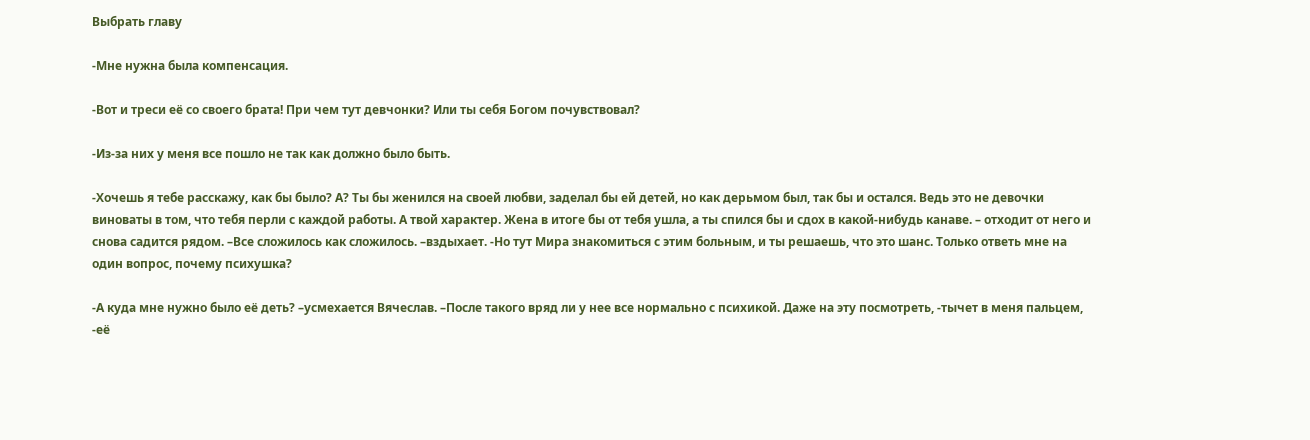Выбрать главу

-Мне нужна была компенсация.

-Вот и треси её со своего брата! При чем тут девчонки? Или ты себя Богом почувствовал?

-Из-за них у меня все пошло не так как должно было быть.

-Хочешь я тебе расскажу, как бы было? А? Ты бы женился на своей любви, заделал бы ей детей, но как дерьмом был, так бы и остался. Ведь это не девочки виноваты в том, что тебя перли с каждой работы. А твой характер. Жена в итоге бы от тебя ушла, а ты спился бы и сдох в какой-нибудь канаве. – отходит от него и снова садится рядом. –Все сложилось как сложилось. –вздыхает. -Но тут Мира знакомиться с этим больным, и ты решаешь, что это шанс. Только ответь мне на один вопрос, почему психушка?

-А куда мне нужно было её деть? –усмехается Вячеслав. –После такого вряд ли у нее все нормально с психикой. Даже на эту посмотреть, -тычет в меня пальцем, -её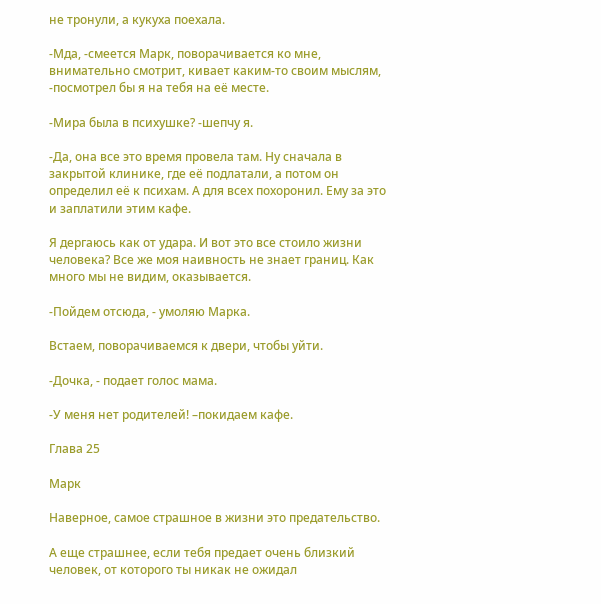не тронули, а кукуха поехала.

-Мда, -смеется Марк, поворачивается ко мне, внимательно смотрит, кивает каким-то своим мыслям, -посмотрел бы я на тебя на её месте.

-Мира была в психушке? -шепчу я.

-Да, она все это время провела там. Ну сначала в закрытой клинике, где её подлатали, а потом он определил её к психам. А для всех похоронил. Ему за это и заплатили этим кафе.

Я дергаюсь как от удара. И вот это все стоило жизни человека? Все же моя наивность не знает границ. Как много мы не видим, оказывается.

-Пойдем отсюда, - умоляю Марка.

Встаем, поворачиваемся к двери, чтобы уйти.

-Дочка, - подает голос мама.

-У меня нет родителей! –покидаем кафе.

Глава 25

Марк

Наверное, самое страшное в жизни это предательство.

А еще страшнее, если тебя предает очень близкий человек, от которого ты никак не ожидал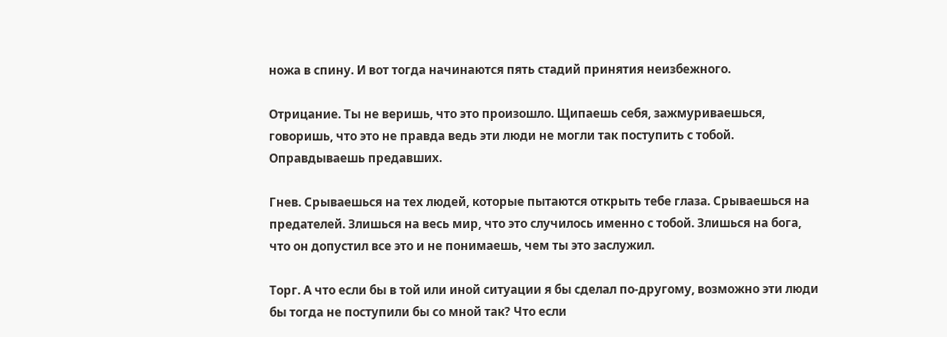ножа в спину. И вот тогда начинаются пять стадий принятия неизбежного.

Отрицание. Ты не веришь, что это произошло. Щипаешь себя, зажмуриваешься, говоришь, что это не правда ведь эти люди не могли так поступить с тобой. Оправдываешь предавших.

Гнев. Срываешься на тех людей, которые пытаются открыть тебе глаза. Срываешься на предателей. Злишься на весь мир, что это случилось именно с тобой. Злишься на бога, что он допустил все это и не понимаешь, чем ты это заслужил.

Торг. А что если бы в той или иной ситуации я бы сделал по-другому, возможно эти люди бы тогда не поступили бы со мной так? Что если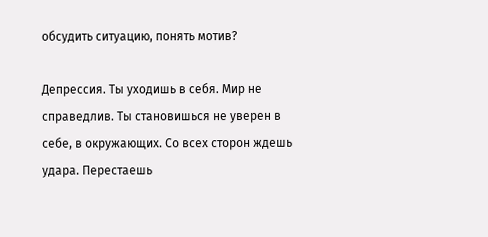обсудить ситуацию, понять мотив?

Депрессия. Ты уходишь в себя. Мир не справедлив. Ты становишься не уверен в себе, в окружающих. Со всех сторон ждешь удара. Перестаешь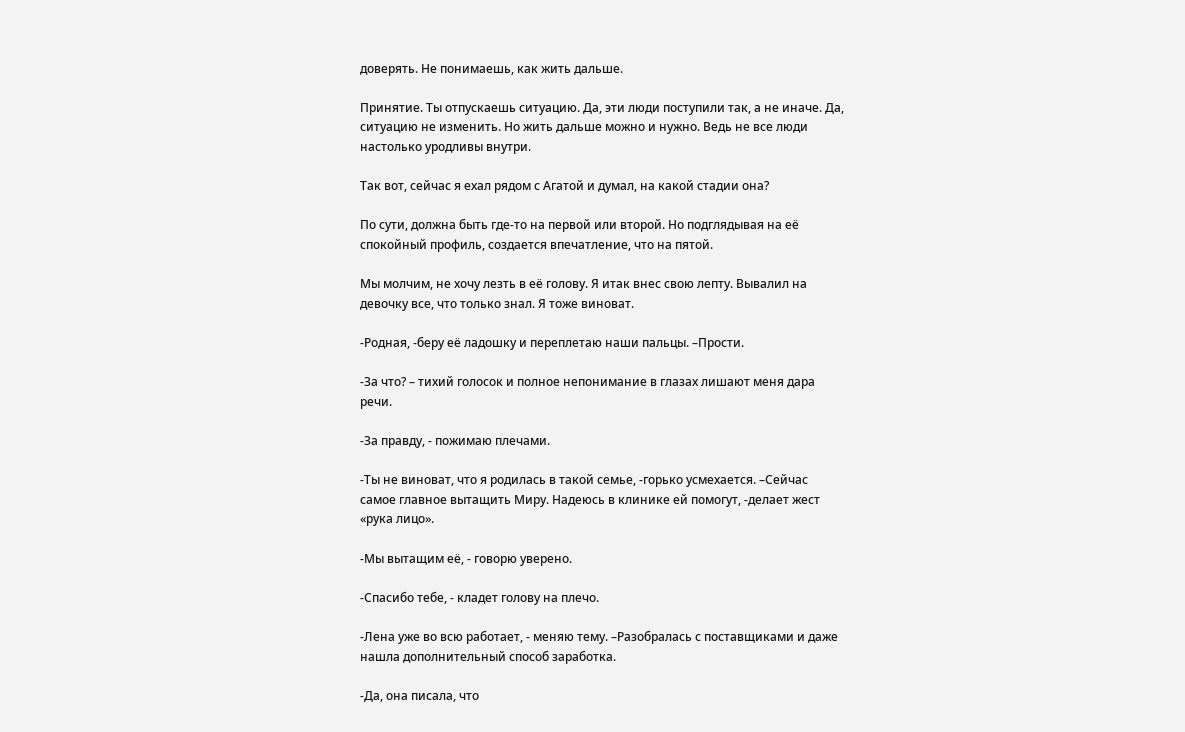доверять. Не понимаешь, как жить дальше.

Принятие. Ты отпускаешь ситуацию. Да, эти люди поступили так, а не иначе. Да, ситуацию не изменить. Но жить дальше можно и нужно. Ведь не все люди настолько уродливы внутри.

Так вот, сейчас я ехал рядом с Агатой и думал, на какой стадии она?

По сути, должна быть где-то на первой или второй. Но подглядывая на её спокойный профиль, создается впечатление, что на пятой.

Мы молчим, не хочу лезть в её голову. Я итак внес свою лепту. Вывалил на девочку все, что только знал. Я тоже виноват.

-Родная, -беру её ладошку и переплетаю наши пальцы. –Прости.

-За что? – тихий голосок и полное непонимание в глазах лишают меня дара речи.

-За правду, - пожимаю плечами.

-Ты не виноват, что я родилась в такой семье, -горько усмехается. –Сейчас самое главное вытащить Миру. Надеюсь в клинике ей помогут, -делает жест «рука лицо».

-Мы вытащим её, - говорю уверено.

-Спасибо тебе, - кладет голову на плечо.

-Лена уже во всю работает, - меняю тему. –Разобралась с поставщиками и даже нашла дополнительный способ заработка.

-Да, она писала, что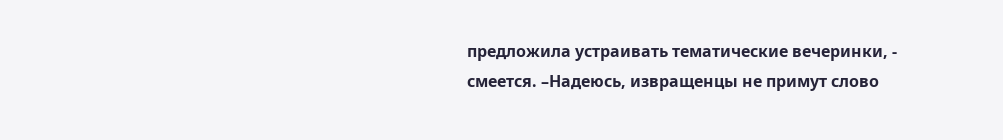предложила устраивать тематические вечеринки, - смеется. –Надеюсь, извращенцы не примут слово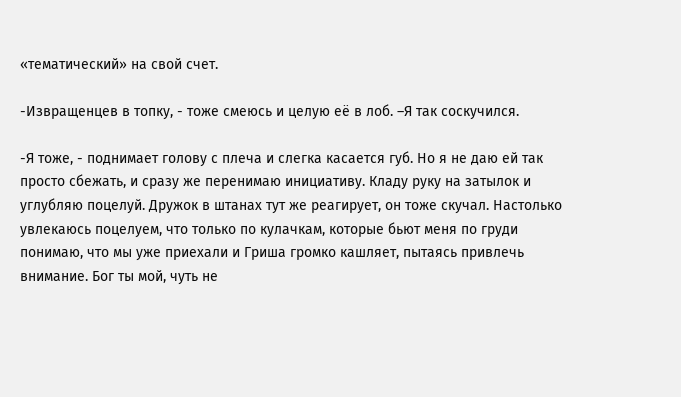«тематический» на свой счет.

-Извращенцев в топку, - тоже смеюсь и целую её в лоб. –Я так соскучился.

-Я тоже, - поднимает голову с плеча и слегка касается губ. Но я не даю ей так просто сбежать, и сразу же перенимаю инициативу. Кладу руку на затылок и углубляю поцелуй. Дружок в штанах тут же реагирует, он тоже скучал. Настолько увлекаюсь поцелуем, что только по кулачкам, которые бьют меня по груди понимаю, что мы уже приехали и Гриша громко кашляет, пытаясь привлечь внимание. Бог ты мой, чуть не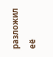разложил её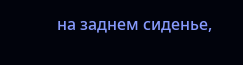на заднем сиденье,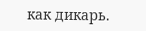как дикарь.